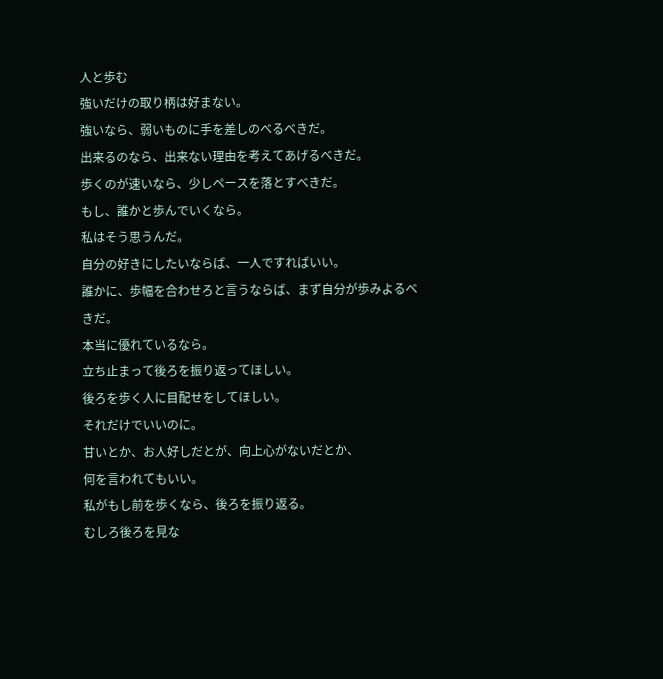人と歩む
強いだけの取り柄は好まない。
強いなら、弱いものに手を差しのべるべきだ。
出来るのなら、出来ない理由を考えてあげるべきだ。
歩くのが速いなら、少しペースを落とすべきだ。
もし、誰かと歩んでいくなら。
私はそう思うんだ。
自分の好きにしたいならば、一人ですればいい。
誰かに、歩幅を合わせろと言うならば、まず自分が歩みよるべきだ。
本当に優れているなら。
立ち止まって後ろを振り返ってほしい。
後ろを歩く人に目配せをしてほしい。
それだけでいいのに。
甘いとか、お人好しだとが、向上心がないだとか、
何を言われてもいい。
私がもし前を歩くなら、後ろを振り返る。
むしろ後ろを見な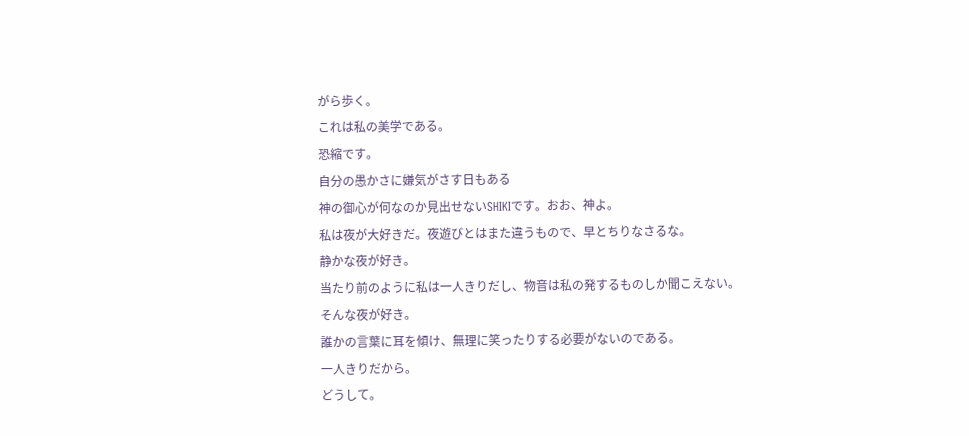がら歩く。
これは私の美学である。
恐縮です。
自分の愚かさに嫌気がさす日もある
神の御心が何なのか見出せないSHIKIです。おお、神よ。
私は夜が大好きだ。夜遊びとはまた違うもので、早とちりなさるな。
静かな夜が好き。
当たり前のように私は一人きりだし、物音は私の発するものしか聞こえない。
そんな夜が好き。
誰かの言葉に耳を傾け、無理に笑ったりする必要がないのである。
一人きりだから。
どうして。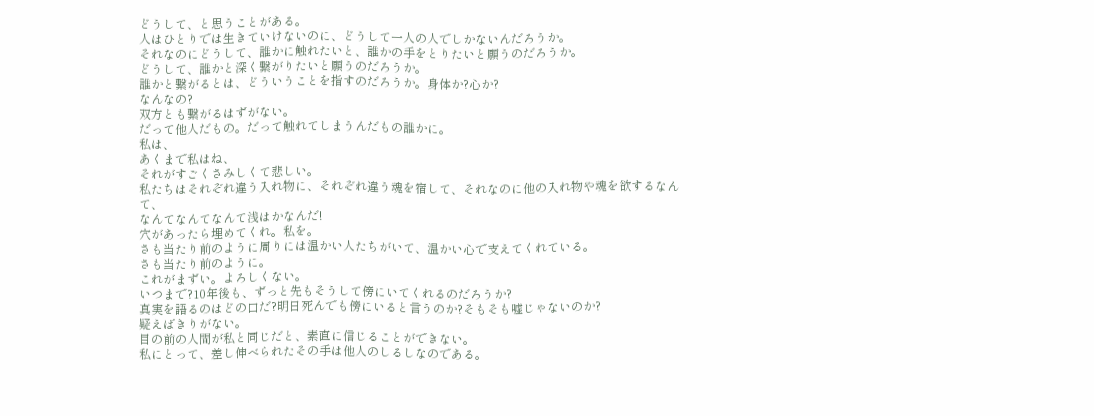どうして、と思うことがある。
人はひとりでは生きていけないのに、どうして一人の人でしかないんだろうか。
それなのにどうして、誰かに触れたいと、誰かの手をとりたいと願うのだろうか。
どうして、誰かと深く繋がりたいと願うのだろうか。
誰かと繋がるとは、どういうことを指すのだろうか。身体か?心か?
なんなの?
双方とも繋がるはずがない。
だって他人だもの。だって触れてしまうんだもの誰かに。
私は、
あくまで私はね、
それがすごくさみしくて悲しい。
私たちはそれぞれ違う入れ物に、それぞれ違う魂を宿して、それなのに他の入れ物や魂を欲するなんて、
なんてなんてなんて浅はかなんだ!
穴があったら埋めてくれ。私を。
さも当たり前のように周りには温かい人たちがいて、温かい心で支えてくれている。
さも当たり前のように。
これがまずい。よろしくない。
いつまで?10年後も、ずっと先もそうして傍にいてくれるのだろうか?
真実を語るのはどの口だ?明日死んでも傍にいると言うのか?そもそも嘘じゃないのか?
疑えばきりがない。
目の前の人間が私と同じだと、素直に信じることができない。
私にとって、差し伸べられたその手は他人のしるしなのである。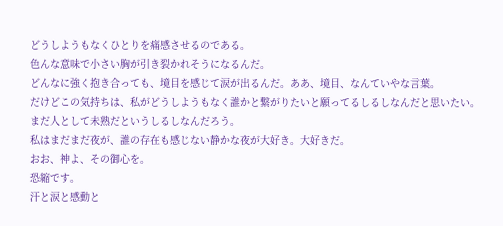どうしようもなくひとりを痛感させるのである。
色んな意味で小さい胸が引き裂かれそうになるんだ。
どんなに強く抱き合っても、境目を感じて涙が出るんだ。ああ、境目、なんていやな言葉。
だけどこの気持ちは、私がどうしようもなく誰かと繋がりたいと願ってるしるしなんだと思いたい。
まだ人として未熟だというしるしなんだろう。
私はまだまだ夜が、誰の存在も感じない静かな夜が大好き。大好きだ。
おお、神よ、その御心を。
恐縮です。
汗と涙と感動と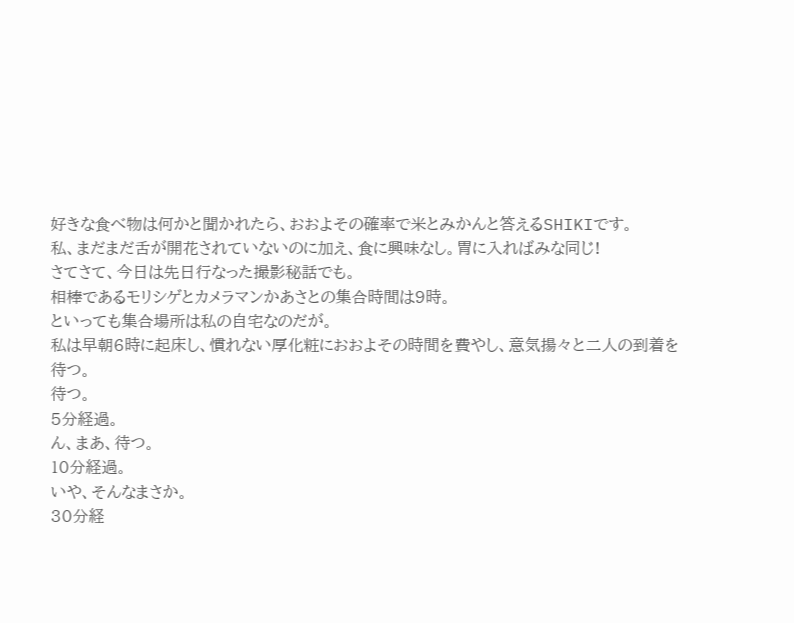好きな食べ物は何かと聞かれたら、おおよその確率で米とみかんと答えるSHIKIです。
私、まだまだ舌が開花されていないのに加え、食に興味なし。胃に入ればみな同じ!
さてさて、今日は先日行なった撮影秘話でも。
相棒であるモリシゲとカメラマンかあさとの集合時間は9時。
といっても集合場所は私の自宅なのだが。
私は早朝6時に起床し、慣れない厚化粧におおよその時間を費やし、意気揚々と二人の到着を待つ。
待つ。
5分経過。
ん、まあ、待つ。
10分経過。
いや、そんなまさか。
30分経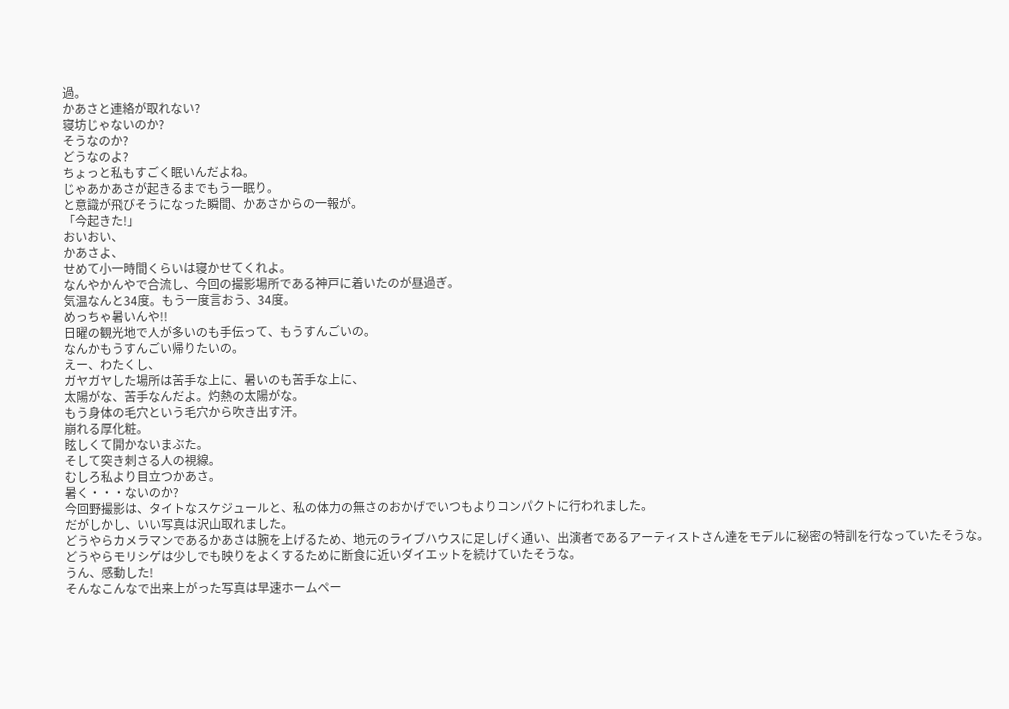過。
かあさと連絡が取れない?
寝坊じゃないのか?
そうなのか?
どうなのよ?
ちょっと私もすごく眠いんだよね。
じゃあかあさが起きるまでもう一眠り。
と意識が飛びそうになった瞬間、かあさからの一報が。
「今起きた!」
おいおい、
かあさよ、
せめて小一時間くらいは寝かせてくれよ。
なんやかんやで合流し、今回の撮影場所である神戸に着いたのが昼過ぎ。
気温なんと34度。もう一度言おう、34度。
めっちゃ暑いんや!!
日曜の観光地で人が多いのも手伝って、もうすんごいの。
なんかもうすんごい帰りたいの。
えー、わたくし、
ガヤガヤした場所は苦手な上に、暑いのも苦手な上に、
太陽がな、苦手なんだよ。灼熱の太陽がな。
もう身体の毛穴という毛穴から吹き出す汗。
崩れる厚化粧。
眩しくて開かないまぶた。
そして突き刺さる人の視線。
むしろ私より目立つかあさ。
暑く・・・ないのか?
今回野撮影は、タイトなスケジュールと、私の体力の無さのおかげでいつもよりコンパクトに行われました。
だがしかし、いい写真は沢山取れました。
どうやらカメラマンであるかあさは腕を上げるため、地元のライブハウスに足しげく通い、出演者であるアーティストさん達をモデルに秘密の特訓を行なっていたそうな。
どうやらモリシゲは少しでも映りをよくするために断食に近いダイエットを続けていたそうな。
うん、感動した!
そんなこんなで出来上がった写真は早速ホームペー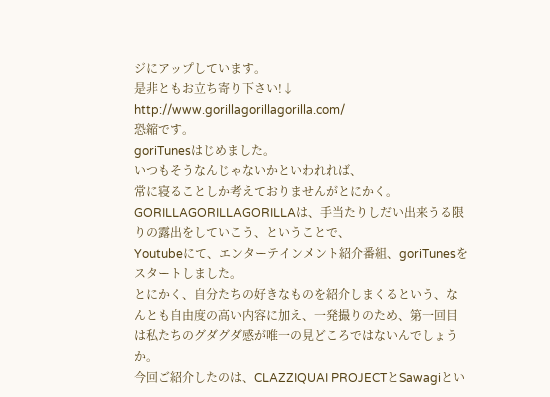ジにアップしています。
是非ともお立ち寄り下さい!↓
http://www.gorillagorillagorilla.com/
恐縮です。
goriTunesはじめました。
いつもそうなんじゃないかといわれれば、
常に寝ることしか考えておりませんがとにかく。
GORILLAGORILLAGORILLAは、手当たりしだい出来うる限りの露出をしていこう、ということで、
Youtubeにて、エンターテインメント紹介番組、goriTunesをスタートしました。
とにかく、自分たちの好きなものを紹介しまくるという、なんとも自由度の高い内容に加え、一発撮りのため、第一回目は私たちのグダグダ感が唯一の見どころではないんでしょうか。
今回ご紹介したのは、CLAZZIQUAI PROJECTとSawagiとい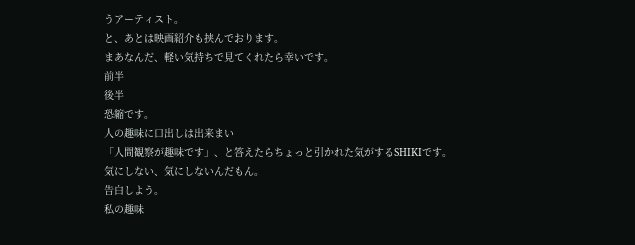うアーティスト。
と、あとは映画紹介も挟んでおります。
まあなんだ、軽い気持ちで見てくれたら幸いです。
前半
後半
恐縮です。
人の趣味に口出しは出来まい
「人間観察が趣味です」、と答えたらちょっと引かれた気がするSHIKIです。
気にしない、気にしないんだもん。
告白しよう。
私の趣味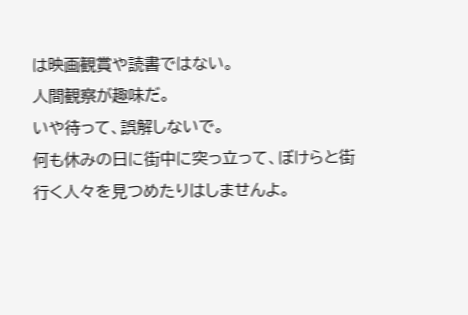は映画観賞や読書ではない。
人間観察が趣味だ。
いや待って、誤解しないで。
何も休みの日に街中に突っ立って、ぼけらと街行く人々を見つめたりはしませんよ。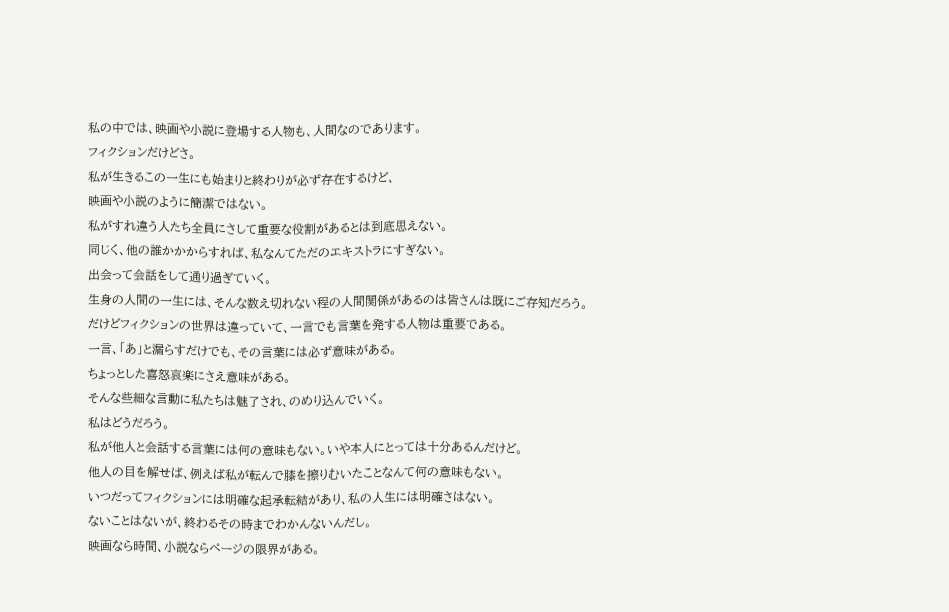私の中では、映画や小説に登場する人物も、人間なのであります。
フィクションだけどさ。
私が生きるこの一生にも始まりと終わりが必ず存在するけど、
映画や小説のように簡潔ではない。
私がすれ違う人たち全員にさして重要な役割があるとは到底思えない。
同じく、他の誰かかからすれば、私なんてただのエキストラにすぎない。
出会って会話をして通り過ぎていく。
生身の人間の一生には、そんな数え切れない程の人間関係があるのは皆さんは既にご存知だろう。
だけどフィクションの世界は違っていて、一言でも言葉を発する人物は重要である。
一言、「あ」と漏らすだけでも、その言葉には必ず意味がある。
ちょっとした喜怒哀楽にさえ意味がある。
そんな些細な言動に私たちは魅了され、のめり込んでいく。
私はどうだろう。
私が他人と会話する言葉には何の意味もない。いや本人にとっては十分あるんだけど。
他人の目を解せば、例えば私が転んで膝を擦りむいたことなんて何の意味もない。
いつだってフィクションには明確な起承転結があり、私の人生には明確さはない。
ないことはないが、終わるその時までわかんないんだし。
映画なら時間、小説ならページの限界がある。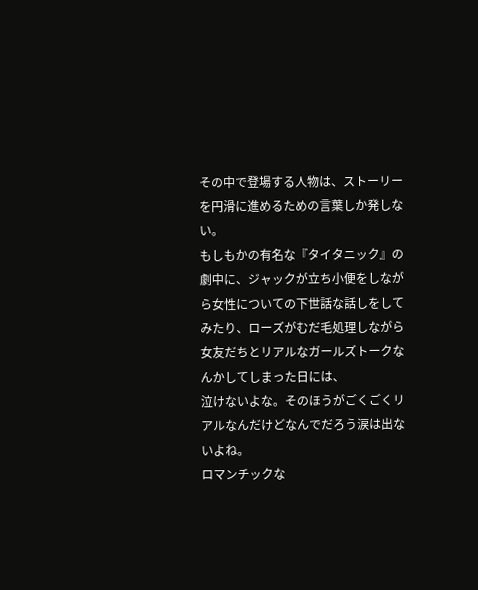その中で登場する人物は、ストーリーを円滑に進めるための言葉しか発しない。
もしもかの有名な『タイタニック』の劇中に、ジャックが立ち小便をしながら女性についての下世話な話しをしてみたり、ローズがむだ毛処理しながら女友だちとリアルなガールズトークなんかしてしまった日には、
泣けないよな。そのほうがごくごくリアルなんだけどなんでだろう涙は出ないよね。
ロマンチックな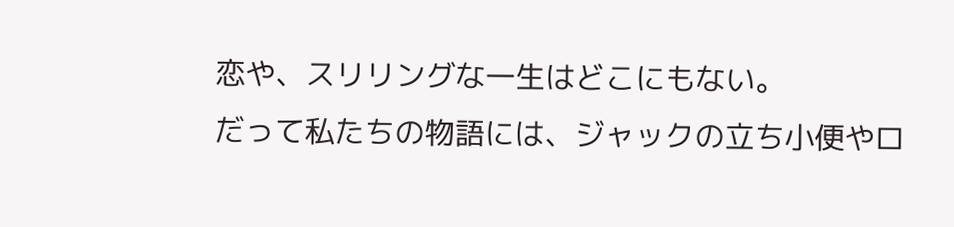恋や、スリリングな一生はどこにもない。
だって私たちの物語には、ジャックの立ち小便やロ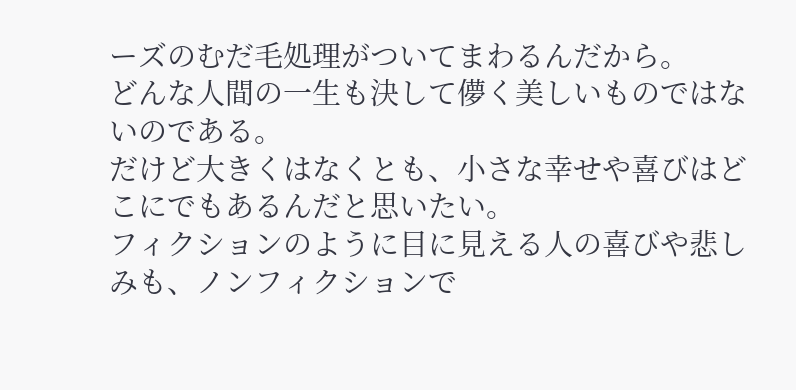ーズのむだ毛処理がついてまわるんだから。
どんな人間の一生も決して儚く美しいものではないのである。
だけど大きくはなくとも、小さな幸せや喜びはどこにでもあるんだと思いたい。
フィクションのように目に見える人の喜びや悲しみも、ノンフィクションで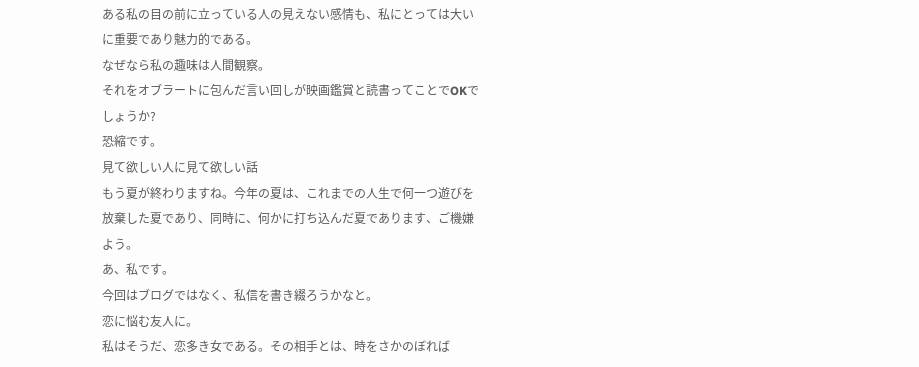ある私の目の前に立っている人の見えない感情も、私にとっては大いに重要であり魅力的である。
なぜなら私の趣味は人間観察。
それをオブラートに包んだ言い回しが映画鑑賞と読書ってことでOKでしょうか?
恐縮です。
見て欲しい人に見て欲しい話
もう夏が終わりますね。今年の夏は、これまでの人生で何一つ遊びを放棄した夏であり、同時に、何かに打ち込んだ夏であります、ご機嫌よう。
あ、私です。
今回はブログではなく、私信を書き綴ろうかなと。
恋に悩む友人に。
私はそうだ、恋多き女である。その相手とは、時をさかのぼれば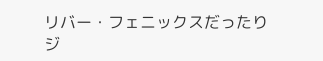リバー・フェニックスだったりジ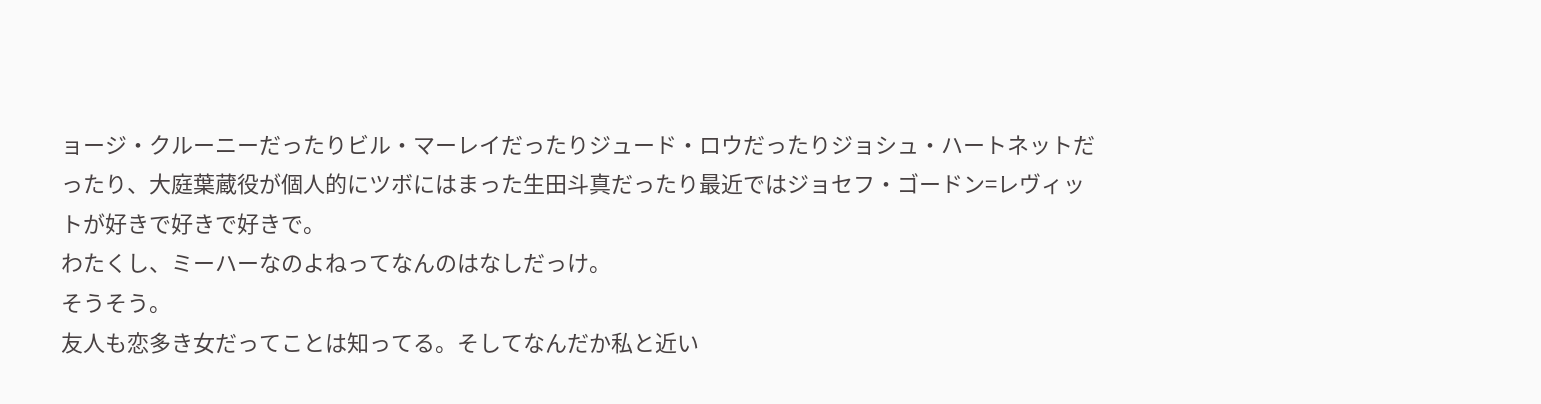ョージ・クルーニーだったりビル・マーレイだったりジュード・ロウだったりジョシュ・ハートネットだったり、大庭葉蔵役が個人的にツボにはまった生田斗真だったり最近ではジョセフ・ゴードン=レヴィットが好きで好きで好きで。
わたくし、ミーハーなのよねってなんのはなしだっけ。
そうそう。
友人も恋多き女だってことは知ってる。そしてなんだか私と近い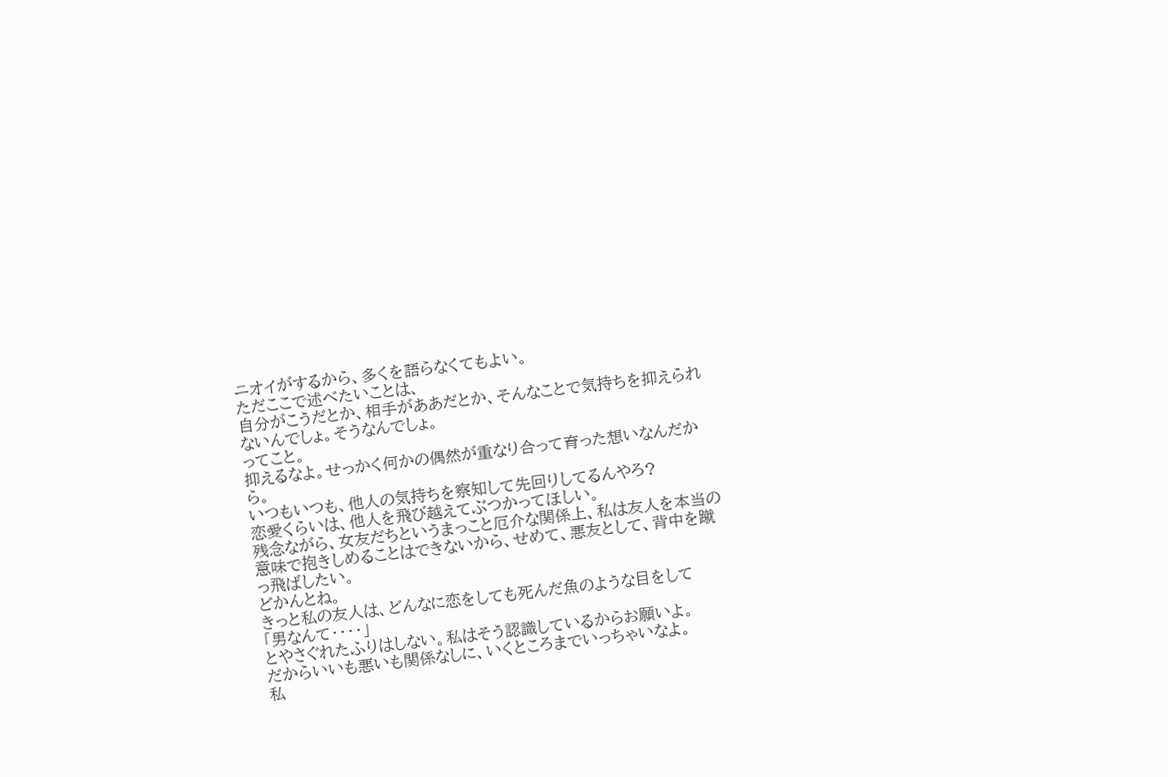ニオイがするから、多くを語らなくてもよい。
ただここで述べたいことは、
自分がこうだとか、相手がああだとか、そんなことで気持ちを抑えられないんでしょ。そうなんでしょ。
ってこと。
抑えるなよ。せっかく何かの偶然が重なり合って育った想いなんだから。
いつもいつも、他人の気持ちを察知して先回りしてるんやろ?
恋愛くらいは、他人を飛び越えてぶつかってほしい。
残念ながら、女友だちというまっこと厄介な関係上、私は友人を本当の意味で抱きしめることはできないから、せめて、悪友として、背中を蹴っ飛ばしたい。
どかんとね。
きっと私の友人は、どんなに恋をしても死んだ魚のような目をして
「男なんて・・・・」
とやさぐれたふりはしない。私はそう認識しているからお願いよ。
だからいいも悪いも関係なしに、いくところまでいっちゃいなよ。
私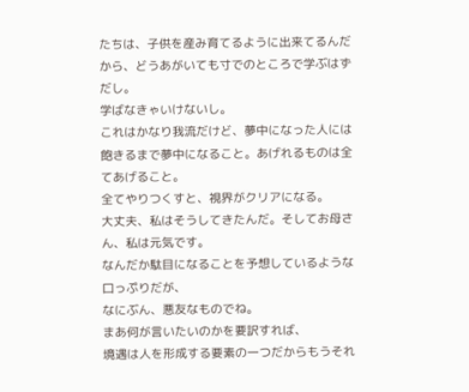たちは、子供を産み育てるように出来てるんだから、どうあがいても寸でのところで学ぶはずだし。
学ばなきゃいけないし。
これはかなり我流だけど、夢中になった人には飽きるまで夢中になること。あげれるものは全てあげること。
全てやりつくすと、視界がクリアになる。
大丈夫、私はそうしてきたんだ。そしてお母さん、私は元気です。
なんだか駄目になることを予想しているような口っぷりだが、
なにぶん、悪友なものでね。
まあ何が言いたいのかを要訳すれば、
境遇は人を形成する要素の一つだからもうそれ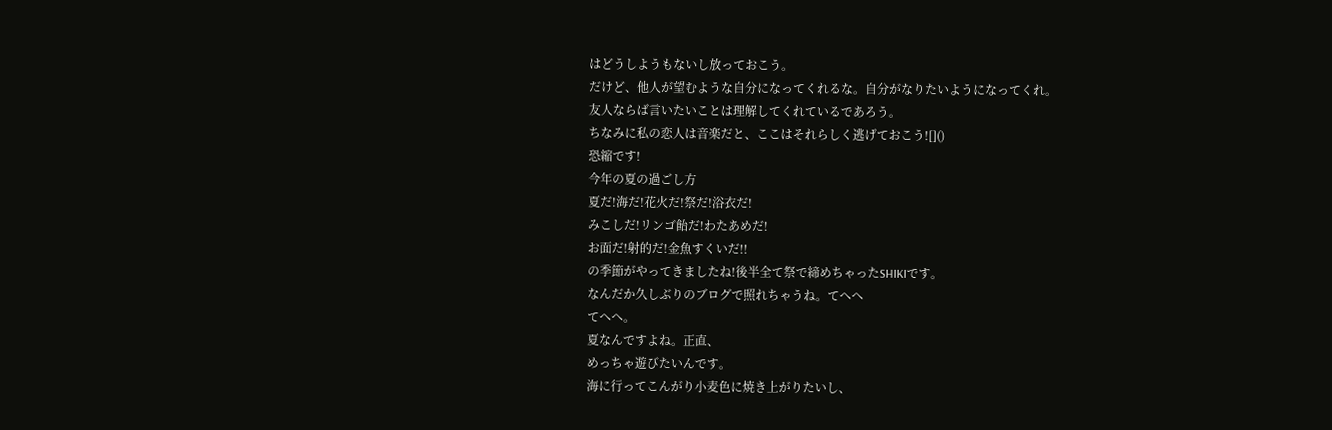はどうしようもないし放っておこう。
だけど、他人が望むような自分になってくれるな。自分がなりたいようになってくれ。
友人ならば言いたいことは理解してくれているであろう。
ちなみに私の恋人は音楽だと、ここはそれらしく逃げておこう![]()
恐縮です!
今年の夏の過ごし方
夏だ!海だ!花火だ!祭だ!浴衣だ!
みこしだ!リンゴ飴だ!わたあめだ!
お面だ!射的だ!金魚すくいだ!!
の季節がやってきましたね!後半全て祭で締めちゃったSHIKIです。
なんだか久しぶりのブログで照れちゃうね。てへへ
てへへ。
夏なんですよね。正直、
めっちゃ遊びたいんです。
海に行ってこんがり小麦色に焼き上がりたいし、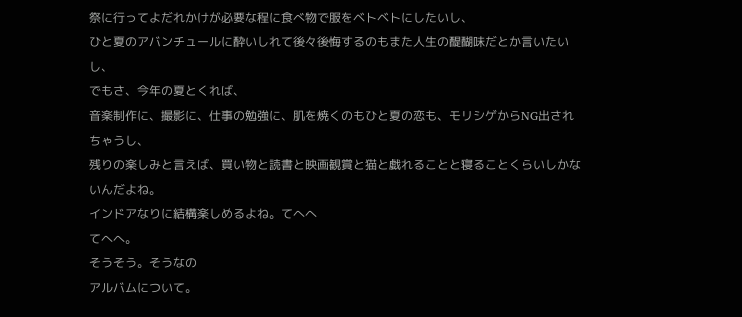祭に行ってよだれかけが必要な程に食べ物で服をベトベトにしたいし、
ひと夏のアバンチュールに酔いしれて後々後悔するのもまた人生の醍醐味だとか言いたいし、
でもさ、今年の夏とくれば、
音楽制作に、撮影に、仕事の勉強に、肌を焼くのもひと夏の恋も、モリシゲからNG出されちゃうし、
残りの楽しみと言えば、買い物と読書と映画観賞と猫と戯れることと寝ることくらいしかないんだよね。
インドアなりに結構楽しめるよね。てへへ
てへへ。
そうそう。そうなの
アルバムについて。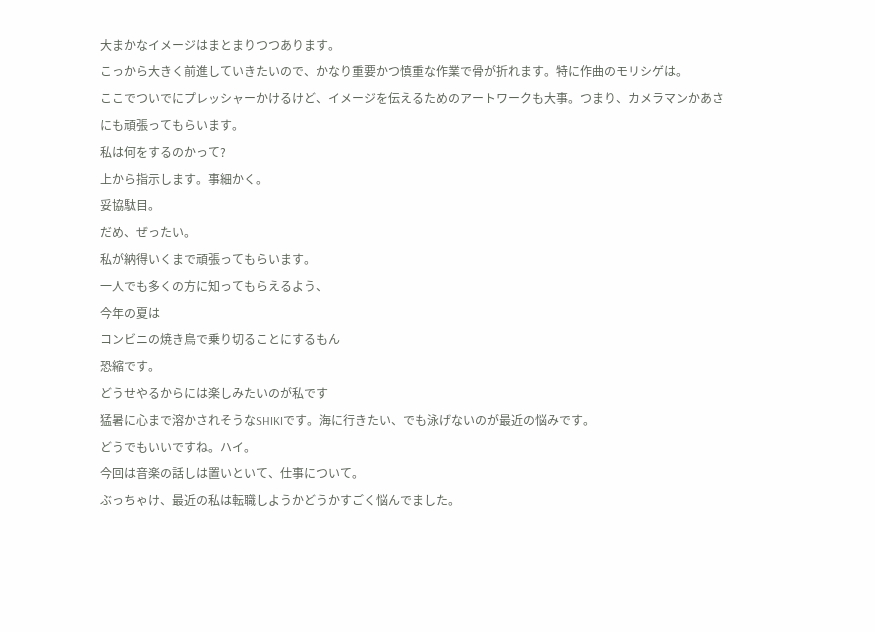大まかなイメージはまとまりつつあります。
こっから大きく前進していきたいので、かなり重要かつ慎重な作業で骨が折れます。特に作曲のモリシゲは。
ここでついでにプレッシャーかけるけど、イメージを伝えるためのアートワークも大事。つまり、カメラマンかあさにも頑張ってもらいます。
私は何をするのかって?
上から指示します。事細かく。
妥協駄目。
だめ、ぜったい。
私が納得いくまで頑張ってもらいます。
一人でも多くの方に知ってもらえるよう、
今年の夏は
コンビニの焼き鳥で乗り切ることにするもん
恐縮です。
どうせやるからには楽しみたいのが私です
猛暑に心まで溶かされそうなSHIKIです。海に行きたい、でも泳げないのが最近の悩みです。
どうでもいいですね。ハイ。
今回は音楽の話しは置いといて、仕事について。
ぶっちゃけ、最近の私は転職しようかどうかすごく悩んでました。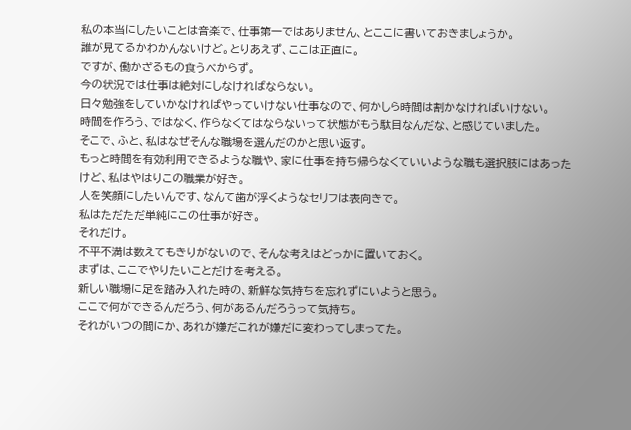私の本当にしたいことは音楽で、仕事第一ではありません、とここに書いておきましょうか。
誰が見てるかわかんないけど。とりあえず、ここは正直に。
ですが、働かざるもの食うべからず。
今の状況では仕事は絶対にしなければならない。
日々勉強をしていかなければやっていけない仕事なので、何かしら時間は割かなければいけない。
時間を作ろう、ではなく、作らなくてはならないって状態がもう駄目なんだな、と感じていました。
そこで、ふと、私はなぜそんな職場を選んだのかと思い返す。
もっと時間を有効利用できるような職や、家に仕事を持ち帰らなくていいような職も選択肢にはあったけど、私はやはりこの職業が好き。
人を笑顔にしたいんです、なんて歯が浮くようなセリフは表向きで。
私はただただ単純にこの仕事が好き。
それだけ。
不平不満は数えてもきりがないので、そんな考えはどっかに置いておく。
まずは、ここでやりたいことだけを考える。
新しい職場に足を踏み入れた時の、新鮮な気持ちを忘れずにいようと思う。
ここで何ができるんだろう、何があるんだろうって気持ち。
それがいつの間にか、あれが嫌だこれが嫌だに変わってしまってた。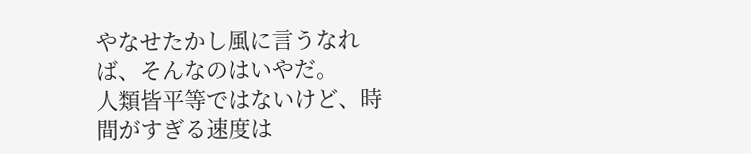やなせたかし風に言うなれば、そんなのはいやだ。
人類皆平等ではないけど、時間がすぎる速度は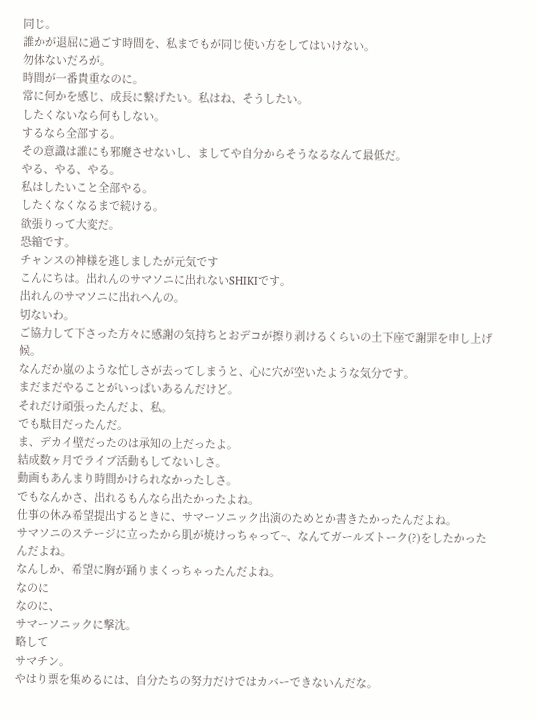同じ。
誰かが退屈に過ごす時間を、私までもが同じ使い方をしてはいけない。
勿体ないだろが。
時間が一番貴重なのに。
常に何かを感じ、成長に繋げたい。私はね、そうしたい。
したくないなら何もしない。
するなら全部する。
その意識は誰にも邪魔させないし、ましてや自分からそうなるなんて最低だ。
やる、やる、やる。
私はしたいこと全部やる。
したくなくなるまで続ける。
欲張りって大変だ。
恐縮です。
チャンスの神様を逃しましたが元気です
こんにちは。出れんのサマソニに出れないSHIKIです。
出れんのサマソニに出れへんの。
切ないわ。
ご協力して下さった方々に感謝の気持ちとおデコが擦り剥けるくらいの土下座で謝罪を申し上げ候。
なんだか嵐のような忙しさが去ってしまうと、心に穴が空いたような気分です。
まだまだやることがいっぱいあるんだけど。
それだけ頑張ったんだよ、私。
でも駄目だったんだ。
ま、デカイ壁だったのは承知の上だったよ。
結成数ヶ月でライブ活動もしてないしさ。
動画もあんまり時間かけられなかったしさ。
でもなんかさ、出れるもんなら出たかったよね。
仕事の休み希望提出するときに、サマーソニック出演のためとか書きたかったんだよね。
サマソニのステージに立ったから肌が焼けっちゃって~、なんてガールズトーク(?)をしたかったんだよね。
なんしか、希望に胸が踊りまくっちゃったんだよね。
なのに
なのに、
サマーソニックに撃沈。
略して
サマチン。
やはり票を集めるには、自分たちの努力だけではカバーできないんだな。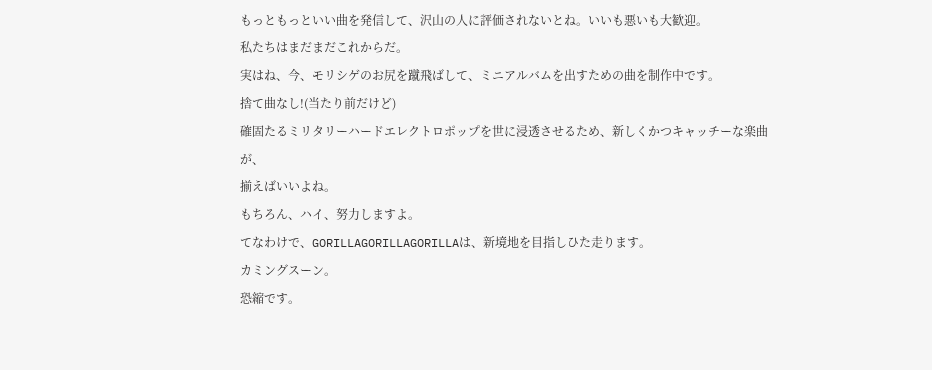もっともっといい曲を発信して、沢山の人に評価されないとね。いいも悪いも大歓迎。
私たちはまだまだこれからだ。
実はね、今、モリシゲのお尻を蹴飛ばして、ミニアルバムを出すための曲を制作中です。
捨て曲なし!(当たり前だけど)
確固たるミリタリーハードエレクトロポップを世に浸透させるため、新しくかつキャッチーな楽曲が、
揃えばいいよね。
もちろん、ハイ、努力しますよ。
てなわけで、GORILLAGORILLAGORILLAは、新境地を目指しひた走ります。
カミングスーン。
恐縮です。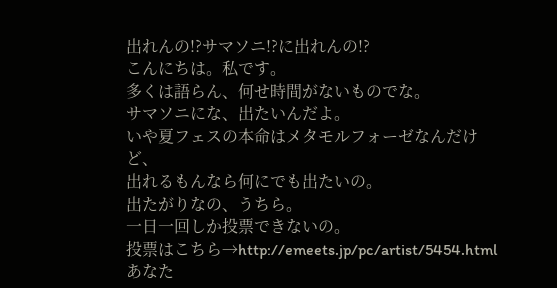出れんの!?サマソニ!?に出れんの!?
こんにちは。私です。
多くは語らん、何せ時間がないものでな。
サマソニにな、出たいんだよ。
いや夏フェスの本命はメタモルフォーゼなんだけど、
出れるもんなら何にでも出たいの。
出たがりなの、うちら。
一日一回しか投票できないの。
投票はこちら→http://emeets.jp/pc/artist/5454.html
あなた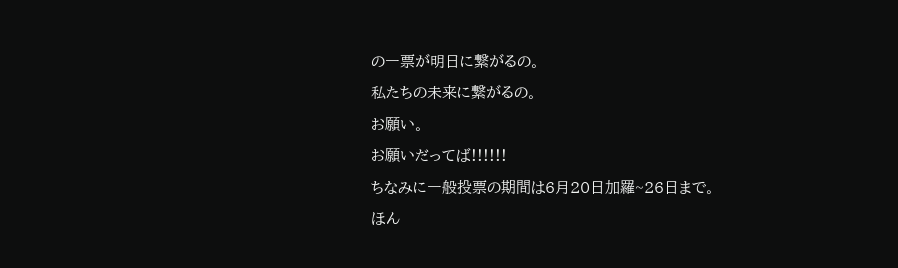の一票が明日に繋がるの。
私たちの未来に繋がるの。
お願い。
お願いだってば!!!!!!
ちなみに一般投票の期間は6月20日加羅~26日まで。
ほん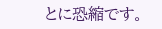とに恐縮です。